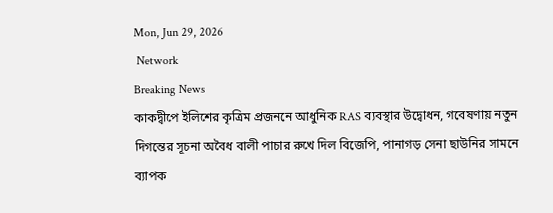Mon, Jun 29, 2026
 Network
Breaking News
কাকদ্বীপে ইলিশের কৃত্রিম প্রজননে আধুনিক RAS ব্যবস্থার উদ্বোধন, গবেষণায় নতুন দিগন্তের সূচনা অবৈধ বালী পাচার রুখে দিল বিজেপি, পানাগড় সেনা ছাউনির সামনে ব্যাপক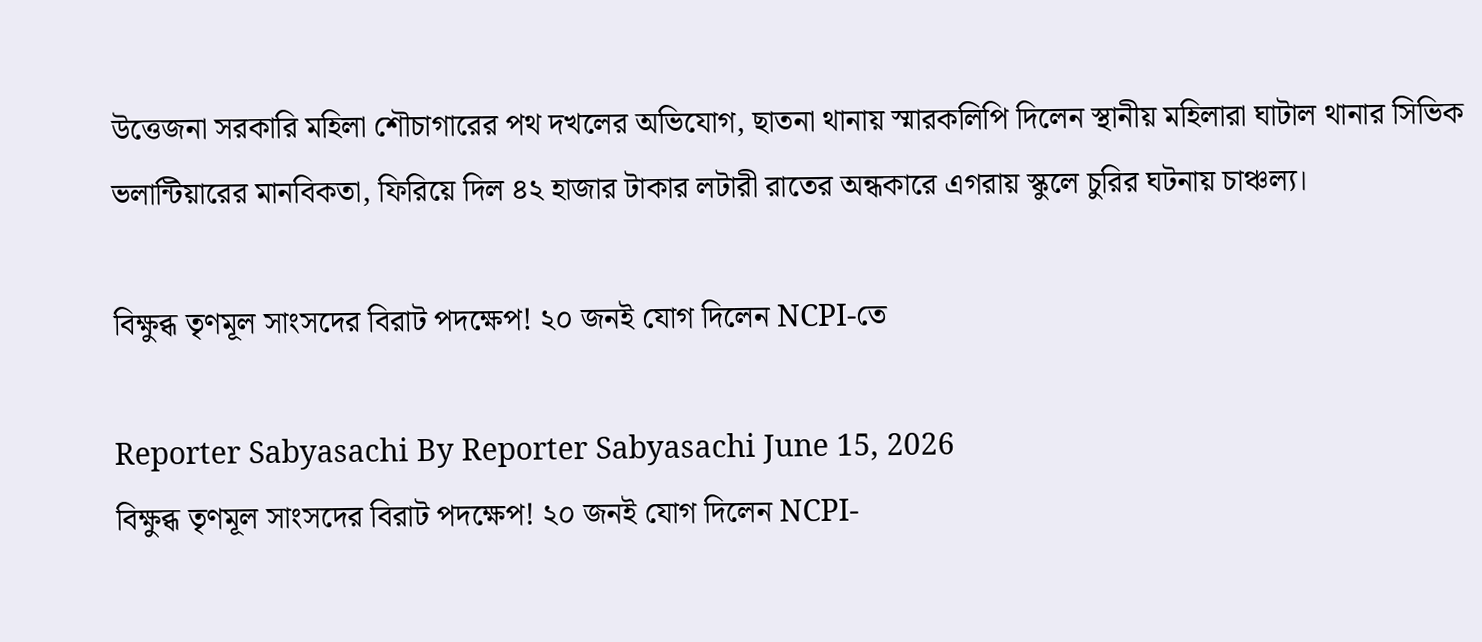উত্তেজনা সরকারি মহিলা শৌচাগারের পথ দখলের অভিযোগ, ছাতনা থানায় স্মারকলিপি দিলেন স্থানীয় মহিলারা ঘাটাল থানার সিভিক ভলান্টিয়ারের মানবিকতা, ফিরিয়ে দিল ৪২ হাজার টাকার লটারী রাতের অন্ধকারে এগরায় স্কুলে চুরির ঘটনায় চাঞ্চল্য।

বিক্ষুব্ধ তৃণমূল সাংসদের বিরাট পদক্ষেপ! ২০ জনই যোগ দিলেন NCPI-তে

Reporter Sabyasachi By Reporter Sabyasachi June 15, 2026
বিক্ষুব্ধ তৃণমূল সাংসদের বিরাট পদক্ষেপ! ২০ জনই যোগ দিলেন NCPI-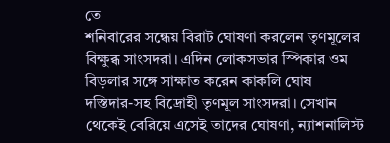তে
শনিবারের সন্ধেয় বিরাট ঘোষণা করলেন তৃণমূলের বিক্ষুব্ধ সাংসদরা। এদিন লোকসভার স্পিকার ওম বিড়লার সঙ্গে সাক্ষাত করেন কাকলি ঘোষ দস্তিদার-সহ বিদ্রোহী তৃণমূল সাংসদরা। সেখান থেকেই বেরিয়ে এসেই তাদের ঘোষণা, ন্যাশনালিস্ট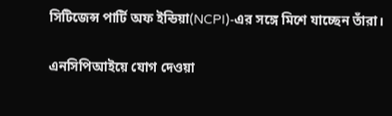সিটিজেন্স পার্টি অফ ইন্ডিয়া(NCPI)-এর সঙ্গে মিশে যাচ্ছেন তাঁরা।

এনসিপিআইয়ে যোগ দেওয়া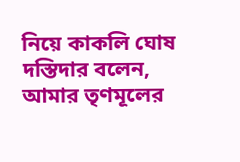নিয়ে কাকলি ঘোষ দস্তিদার বলেন, আমার তৃণমূলের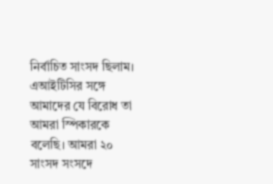নির্বাচিত সাংসদ ছিলাম। এআইটিসির সঙ্গে আমাদের যে বিরোধ তা আমরা স্পিকারকে বলেছি। আমরা ২০ সাংসদ সংসদে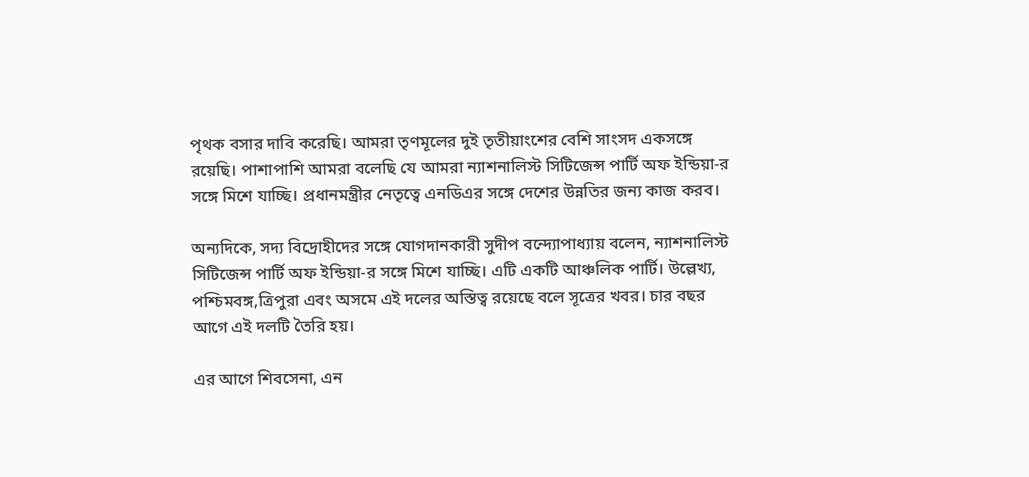পৃথক বসার দাবি করেছি। আমরা তৃণমূলের দুই তৃতীয়াংশের বেশি সাংসদ একসঙ্গে রয়েছি। পাশাপাশি আমরা বলেছি যে আমরা ন্যাশনালিস্ট সিটিজেন্স পার্টি অফ ইন্ডিয়া-র সঙ্গে মিশে যাচ্ছি। প্রধানমন্ত্রীর নেতৃত্বে এনডিএর সঙ্গে দেশের উন্নতির জন্য কাজ করব।

অন্যদিকে, সদ্য বিদ্রোহীদের সঙ্গে যোগদানকারী সুদীপ বন্দ্যোপাধ্যায় বলেন, ন্যাশনালিস্ট সিটিজেন্স পার্টি অফ ইন্ডিয়া-র সঙ্গে মিশে যাচ্ছি। এটি একটি আঞ্চলিক পার্টি। উল্লেখ্য, পশ্চিমবঙ্গ,ত্রিপুরা এবং অসমে এই দলের অস্তিত্ব রয়েছে বলে সূত্রের খবর। চার বছর আগে এই দলটি তৈরি হয়।

এর আগে শিবসেনা, এন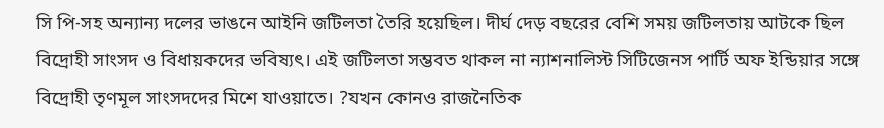সি পি-সহ অন্যান্য দলের ভাঙনে আইনি জটিলতা তৈরি হয়েছিল। দীর্ঘ দেড় বছরের বেশি সময় জটিলতায় আটকে ছিল বিদ্রোহী সাংসদ ও বিধায়কদের ভবিষ্যৎ। এই জটিলতা সম্ভবত থাকল না ন্যাশনালিস্ট সিটিজেনস পার্টি অফ ইন্ডিয়ার সঙ্গে বিদ্রোহী তৃণমূল সাংসদদের মিশে যাওয়াতে। ?যখন কোনও রাজনৈতিক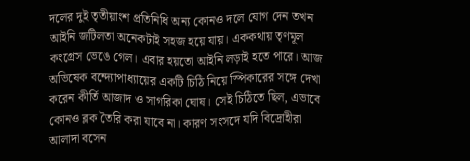দলের দুই তৃতীয়াংশ প্রতিনিধি অন্য কোনও দলে যোগ দেন তখন আইনি জটিলতা অনেকটাই সহজ হয়ে যায়। এককথায় তৃণমূল কংগ্রেস ভেঙে গেল। এবার হয়তো আইনি লড়াই হতে পারে। আজ অভিষেক বন্দ্যোপাধ্যায়ের একটি চিঠি নিয়ে স্পিকারের সঙ্গে দেখা করেন কীর্তি আজাদ ও সাগরিকা ঘোষ। সেই চিঠিতে ছিল, এভাবে কোনও ব্লক তৈরি করা যাবে না। কারণ সংসদে যদি বিদ্রোহীরা আলাদা বসেন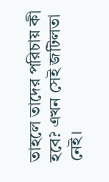তাহলে তাদের পরিচায় কী হবে? এখন সেই জটিলতা নেই।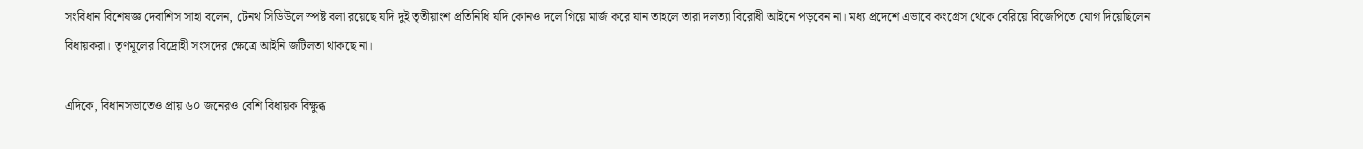সংবিধান বিশেষজ্ঞ দেবাশিস সাহা বলেন, টেনথ সিডিউলে স্পষ্ট বলা রয়েছে যদি দুই তৃতীয়াংশ প্রতিনিধি যদি কোনও দলে গিয়ে মার্জ করে যান তাহলে তারা দলত্যা বিরোধী আইনে পড়বেন না। মধ্য প্রদেশে এভাবে কংগ্রেস থেকে বেরিয়ে বিজেপিতে যোগ দিয়েছিলেন বিধায়করা। তৃণমূলের বিদ্রোহী সংসদের ক্ষেত্রে আইনি জটিলতা থাকছে না।

এদিকে, বিধানসভাতেও প্রায় ৬০ জনেরও বেশি বিধায়ক বিক্ষুব্ধ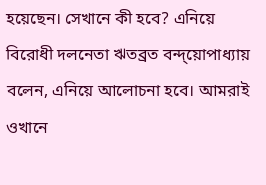হয়েছেন। সেখানে কী হবে? এনিয়ে বিরোধী দলনেতা ঋতব্রত বন্দ্য়োপাধ্যায় বলেন, এনিয়ে আলোচনা হবে। আমরাই ওখানে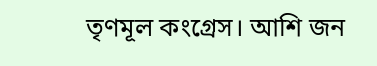তৃণমূল কংগ্রেস। আশি জন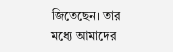জিতেছেন। তার মধ্যে আমাদের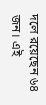দলে রয়েছেন ৬৪ জন। এই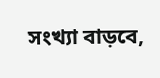সংখ্যা বাড়বে,